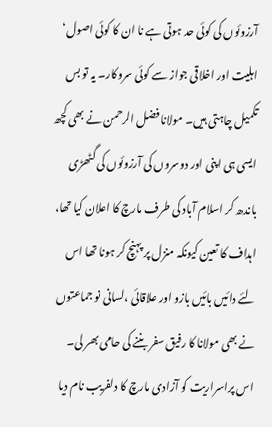آرزوئوں کی کوئی حد ہوتی ہے نا ان کا کوئی اصول‘ اہلیت اور اخلاقی جواز سے کوئی سروکار۔ یہ تو بس تکمیل چاہتی ہیں۔ مولانا فضل الرحمن نے بھی کچھ ایسی ہی اپنی اور دوسروں کی آرزوئوں کی گٹھڑی باندھ کر اسلام آباد کی طرف مارچ کا اعلان کیا تھا، اہداف کا تعین کیونکہ منزل پر پہنچ کر ہونا تھا اس لئے دائیں بائیں بازو اور علاقائی ،لسانی نو جماعتوں نے بھی مولانا کا رفیق سفر بننے کی حامی بھر لی۔ اس پراسراریت کو آزادی مارچ کا دلفریب نام دیا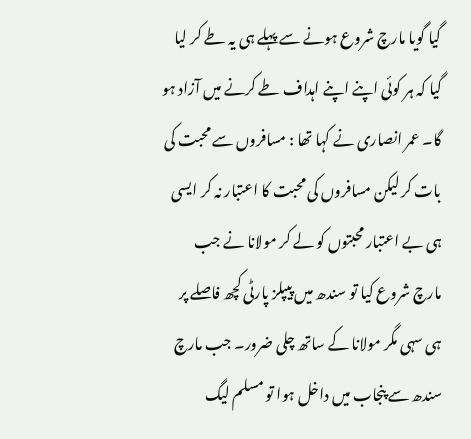گیا گویا مارچ شروع ہونے سے پہلے ہی یہ طے کر لیا گیا کہ ہر کوئی اپنے اپنے اہداف طے کرنے میں آزاد ہو گا۔ عمر انصاری نے کہا تھا : مسافروں سے محبت کی بات کر لیکن مسافروں کی محبت کا اعتبار نہ کر ایسی ہی بے اعتبار محبتوں کو لے کر مولانا نے جب مارچ شروع کیا تو سندھ میں پیپلز پارٹی کچھ فاصلے پر ہی سہی مگر مولانا کے ساتھ چلی ضرور۔ جب مارچ سندھ سے پنجاب میں داخل ہوا تو مسلم لیگ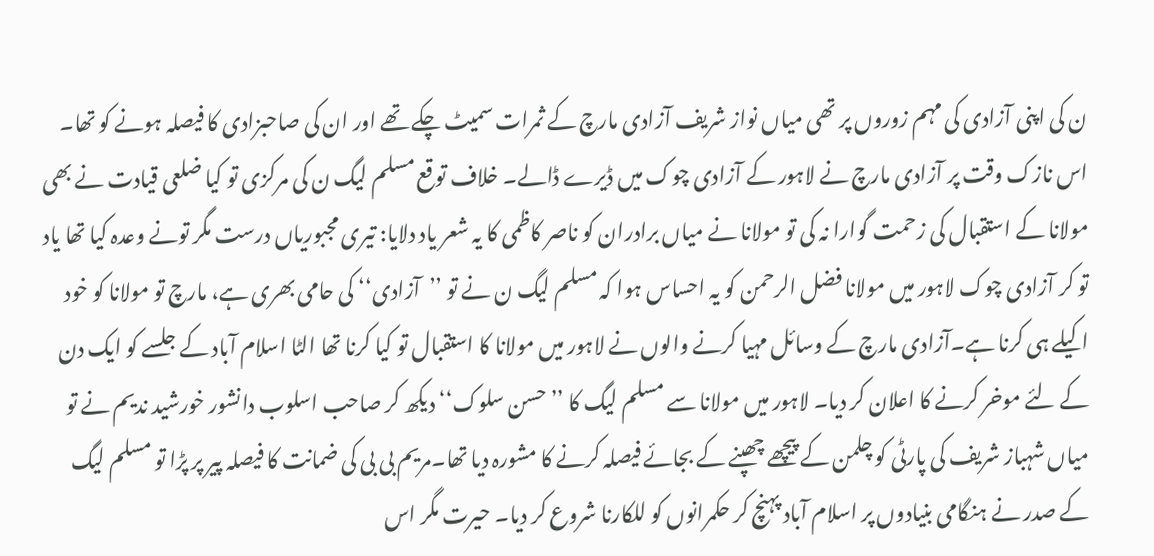ن کی اپنی آزادی کی مہم زوروں پر تھی میاں نواز شریف آزادی مارچ کے ثمرات سمیٹ چکے تھے اور ان کی صاحبزادی کا فیصلہ ہونے کو تھا۔ اس نازک وقت پر آزادی مارچ نے لاہور کے آزادی چوک میں ڈیرے ڈالے۔ خلاف توقع مسلم لیگ ن کی مرکزی تو کیا ضلعی قیادت نے بھی مولانا کے استقبال کی زحمت گوارا نہ کی تو مولانا نے میاں برادران کو ناصر کاظمی کا یہ شعر یاد دلایا: تیری مجبوریاں درست مگر تونے وعدہ کیا تھا یاد تو کر آزادی چوک لاہور میں مولانا فضل الرحمن کو یہ احساس ہوا کہ مسلم لیگ ن نے تو ’’آزادی‘‘ کی حامی بھری ہے، مارچ تو مولانا کو خود اکیلے ہی کرنا ہے۔آزادی مارچ کے وسائل مہیا کرنے والوں نے لاہور میں مولانا کا استقبال تو کیا کرنا تھا الٹا اسلام آباد کے جلسے کو ایک دن کے لئے موخر کرنے کا اعلان کر دیا۔ لاہور میں مولانا سے مسلم لیگ کا ’’حسن سلوک‘‘ دیکھ کر صاحب اسلوب دانشور خورشید ندیم نے تو میاں شہباز شریف کی پارٹی کو چلمن کے پیچھے چھپنے کے بجائے فیصلہ کرنے کا مشورہ دیا تھا۔مریم بی بی کی ضمانت کا فیصلہ پیر پر پڑا تو مسلم لیگ کے صدر نے ہنگامی بنیادوں پر اسلام آباد پہنچ کر حکمرانوں کو للکارنا شروع کر دیا۔ حیرت مگر اس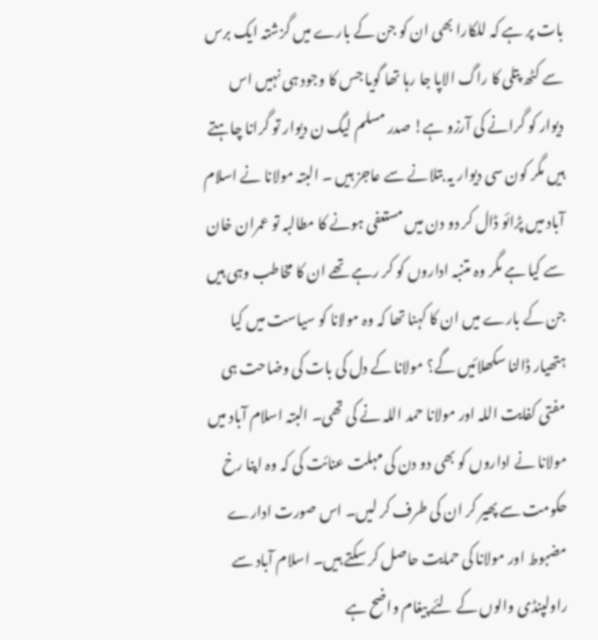بات پر ہے کہ للکارا بھی ان کو جن کے بارے میں گزشتہ ایک برس سے کٹھ پتلی کا راگ الاپا جا رہا تھا گویا جس کا وجود ہی نہیں اس دیوار کو گرانے کی آرزو ہے! صدر مسلم لیگ ن دیوار تو گرانا چاہتے ہیں مگر کون سی دیوار یہ بتلانے سے عاجز ہیں ۔ البتہ مولانا نے اسلام آباد میں پڑائو ڈال کر دو دن میں مستعفی ہونے کا مطالبہ تو عمران خان سے کیا ہے مگر وہ متنبہ اداروں کو کر رہے تھے ان کا مخاطب وہی ہیں جن کے بارے میں ان کا کہنا تھا کہ وہ مولانا کو سیاست میں کیا ہتھیار ڈالنا سکھلائیں گے؟ مولانا کے دل کی بات کی وضاحت ہی مفتی کفایت اللہ اور مولانا حمد اللہ نے کی تھی۔ البتہ اسلام آباد میں مولانا نے اداروں کو بھی دو دن کی مہلت عنائت کی کہ وہ اپنا رخ حکومت سے پھیر کر ان کی طرف کر لیں۔ اس صورت ادارے مضبوط اور مولانا کی حمایت حاصل کر سکتے ہیں۔ اسلام آباد سے راولپنڈی والوں کے لئے پیغام واضح ہے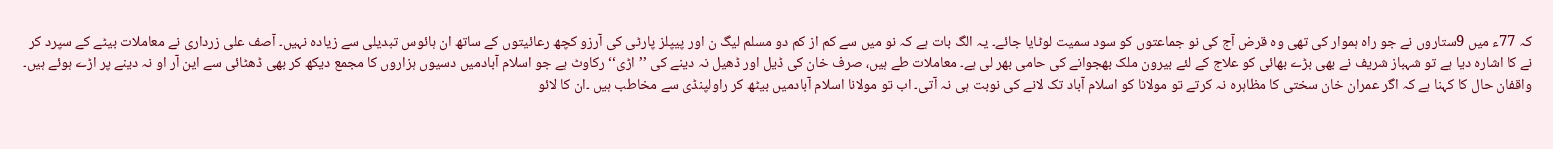کہ 77ء میں 9ستاروں نے جو راہ ہموار کی تھی وہ قرض آج کی نو جماعتوں کو سود سمیت لوٹایا جائے۔ یہ الگ بات ہے کہ نو میں سے کم از کم دو مسلم لیگ ن اور پیپلز پارٹی کی آرزو کچھ رعائیتوں کے ساتھ ان ہائوس تبدیلی سے زیادہ نہیں۔ آصف علی زرداری نے معاملات بیٹے کے سپرد کر نے کا اشارہ دیا ہے تو شہباز شریف نے بھی بڑے بھائی کو علاج کے لئے بیرون ملک بھجوانے کی حامی بھر لی ہے۔ معاملات طے ہیں، صرف خان کی ڈیل اور ڈھیل نہ دینے کی ’’اڑی‘‘ رکاوٹ ہے جو اسلام آبادمیں دسیوں ہزاروں کا مجمع دیکھ کر بھی ڈھٹائی سے این آر او نہ دینے پر اڑے ہوئے ہیں۔ واقفان حال کا کہنا ہے کہ اگر عمران خان سختی کا مظاہرہ نہ کرتے تو مولانا کو اسلام آباد تک لانے کی نوبت ہی نہ آتی۔ اب تو مولانا اسلام آبادمیں بیٹھ کر راولپنڈی سے مخاطب ہیں ۔ان کا لائو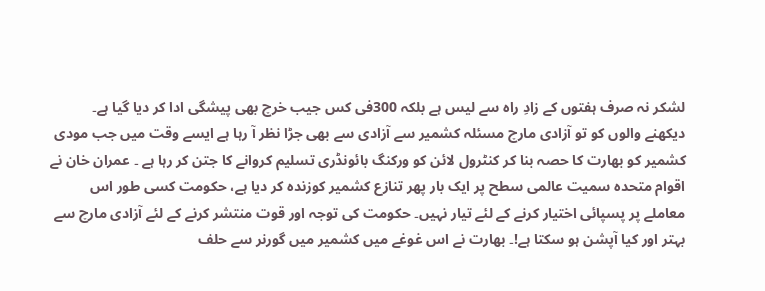لشکر نہ صرف ہفتوں کے زادِ راہ سے لیس ہے بلکہ 300فی کس جیب خرچ بھی پیشگی ادا کر دیا گیا ہے۔ دیکھنے والوں کو تو آزادی مارچ مسئلہ کشمیر سے آزادی سے بھی جڑا نظر آ رہا ہے ایسے وقت میں جب مودی کشمیر کو بھارت کا حصہ بنا کر کنٹرول لائن کو ورکنگ بائونڈری تسلیم کروانے کا جتن کر رہا ہے ۔ عمران خان نے اقوام متحدہ سمیت عالمی سطح پر ایک بار پھر تنازع کشمیر کوزندہ کر دیا ہے، حکومت کسی طور اس معاملے پر پسپائی اختیار کرنے کے لئے تیار نہیں۔ حکومت کی توجہ اور قوت منتشر کرنے کے لئے آزادی مارچ سے بہتر اور کیا آپشن ہو سکتا ہے!۔ بھارت نے اس غوغے میں کشمیر میں گورنر سے حلف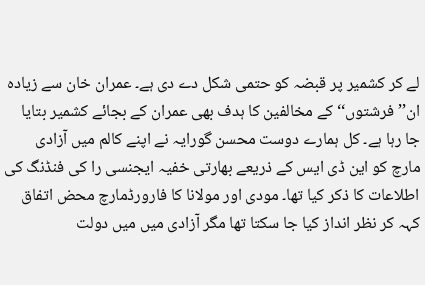لے کر کشمیر پر قبضہ کو حتمی شکل دے دی ہے۔ عمران خان سے زیادہ ان’’ فرشتوں‘‘ کے مخالفین کا ہدف بھی عمران کے بجائے کشمیر بتایا جا رہا ہے۔ کل ہمارے دوست محسن گورایہ نے اپنے کالم میں آزادی مارچ کو این ڈی ایس کے ذریعے بھارتی خفیہ ایجنسی را کی فنڈنگ کی اطلاعات کا ذکر کیا تھا۔ مودی اور مولانا کا فارورڈمارچ محض اتفاق کہہ کر نظر انداز کیا جا سکتا تھا مگر آزادی میں میں دولت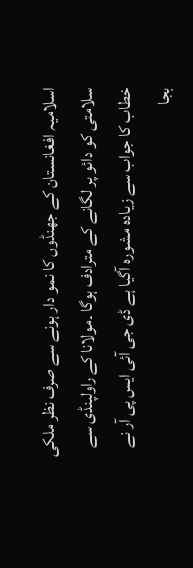اسلامیہ افغانستان کے جھنڈوں کا نمو دار ہونے سے صرف نظر ملکی سلامتی کو دائو پر لگانے کے مترادف ہوگا ۔مولانا کے راولپنڈی سے خطاب کا جواب سے زیادہ مشورہ آگیا ہے ڈی جی آئی ایس پی آر نے بجا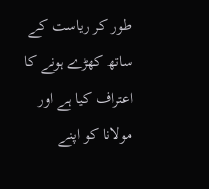طور کر ریاست کے ساتھ کھڑے ہونے کا اعتراف کیا ہے اور مولانا کو اپنے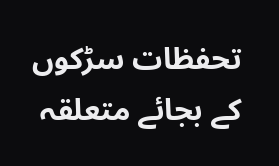تحفظات سڑکوں کے بجائے متعلقہ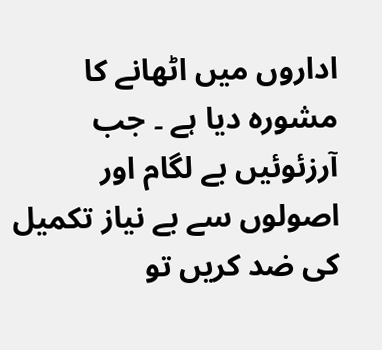اداروں میں اٹھانے کا مشورہ دیا ہے ۔ جب آرزئوئیں بے لگام اور اصولوں سے بے نیاز تکمیل کی ضد کریں تو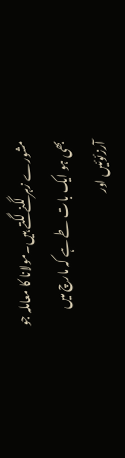مشورے زہر لگنے لگتے ہیں۔مولانا کا معاملہ جو بھی ہو ایک بات طے ہے کہ مارچ میں آرزئوئیں اور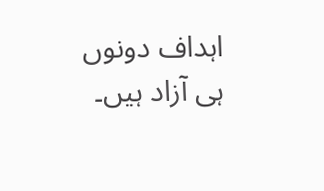اہداف دونوں ہی آزاد ہیں۔